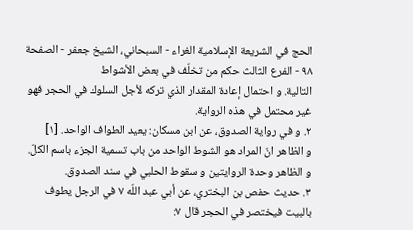الحج في الشريعة الإسلامية الغراء - السبحاني، الشيخ جعفر - الصفحة ٩٨ - الفرع الثالث حكم من تخلّف في بعض الأشواط
التالية. و احتمال إعادة المقدار الذي تركه لأجل السلوك في الحجر فهو غير محتمل في هذه الرواية.
٢. و في رواية الصدوق، عن ابن مسكان: يعيد الطواف الواحد. [١]
و الظاهر انّ المراد هو الشوط الواحد من باب تسمية الجزء باسم الكلّ. و الظاهر وحدة الروايتين و سقوط الحلبي في سند الصدوق.
٣. حديث حفص بن البختري، عن أبي عبد اللّه ٧ في الرجل يطوف بالبيت فيختصر في الحجر قال ٧: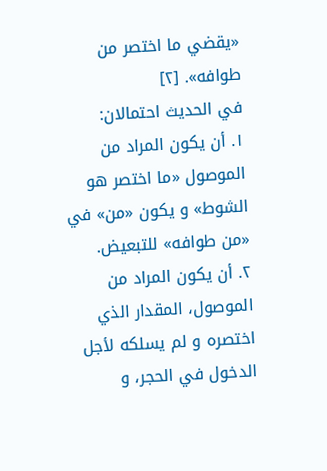«يقضي ما اختصر من طوافه». [٢]
في الحديث احتمالان:
١. أن يكون المراد من الموصول «ما اختصر هو الشوط» و يكون «من» في «من طوافه» للتبعيض.
٢. أن يكون المراد من الموصول، المقدار الذي اختصره و لم يسلكه لأجل الدخول في الحجر، و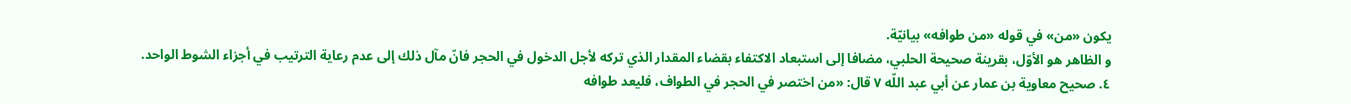يكون «من» في قوله «من طوافه» بيانيّة.
و الظاهر هو الأوّل، بقرينة صحيحة الحلبي، مضافا إلى استبعاد الاكتفاء بقضاء المقدار الذي تركه لأجل الدخول في الحجر فانّ مآل ذلك إلى عدم رعاية الترتيب في أجزاء الشوط الواحد.
٤. صحيح معاوية بن عمار عن أبي عبد اللّه ٧ قال: «من اختصر في الحجر في الطواف، فليعد طوافه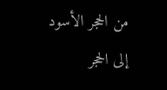من الحجر الأسود إلى الحجر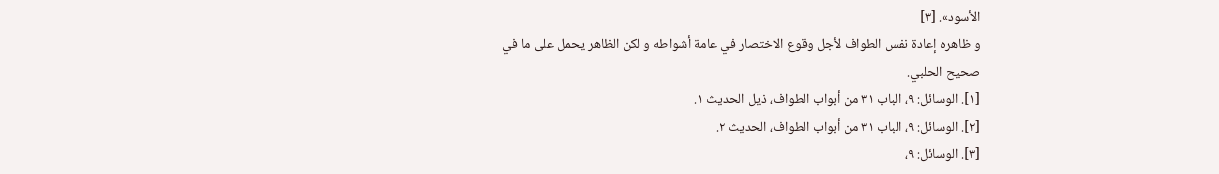الأسود». [٣]
و ظاهره إعادة نفس الطواف لأجل وقوع الاختصار في عامة أشواطه و لكن الظاهر يحمل على ما في صحيح الحلبي.
[١]. الوسائل: ٩، الباب ٣١ من أبواب الطواف، ذيل الحديث ١.
[٢]. الوسائل: ٩، الباب ٣١ من أبواب الطواف، الحديث ٢.
[٣]. الوسائل: ٩،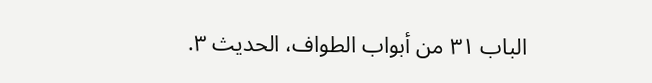الباب ٣١ من أبواب الطواف، الحديث ٣.